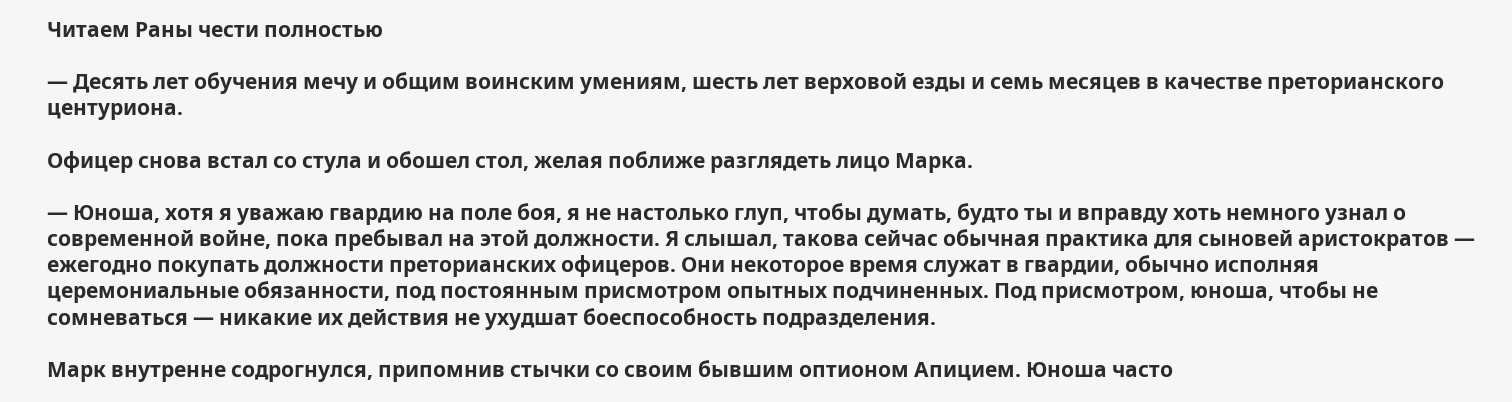Читаем Раны чести полностью

— Десять лет обучения мечу и общим воинским умениям, шесть лет верховой езды и семь месяцев в качестве преторианского центуриона.

Офицер снова встал со стула и обошел стол, желая поближе разглядеть лицо Марка.

— Юноша, хотя я уважаю гвардию на поле боя, я не настолько глуп, чтобы думать, будто ты и вправду хоть немного узнал о современной войне, пока пребывал на этой должности. Я слышал, такова сейчас обычная практика для сыновей аристократов — ежегодно покупать должности преторианских офицеров. Они некоторое время служат в гвардии, обычно исполняя церемониальные обязанности, под постоянным присмотром опытных подчиненных. Под присмотром, юноша, чтобы не сомневаться — никакие их действия не ухудшат боеспособность подразделения.

Марк внутренне содрогнулся, припомнив стычки со своим бывшим оптионом Апицием. Юноша часто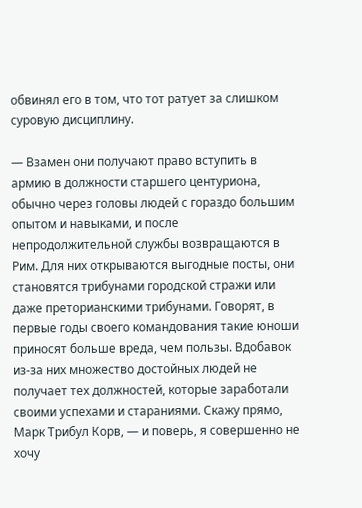обвинял его в том, что тот ратует за слишком суровую дисциплину.

— Взамен они получают право вступить в армию в должности старшего центуриона, обычно через головы людей с гораздо большим опытом и навыками, и после непродолжительной службы возвращаются в Рим. Для них открываются выгодные посты, они становятся трибунами городской стражи или даже преторианскими трибунами. Говорят, в первые годы своего командования такие юноши приносят больше вреда, чем пользы. Вдобавок из-за них множество достойных людей не получает тех должностей, которые заработали своими успехами и стараниями. Скажу прямо, Марк Трибул Корв, — и поверь, я совершенно не хочу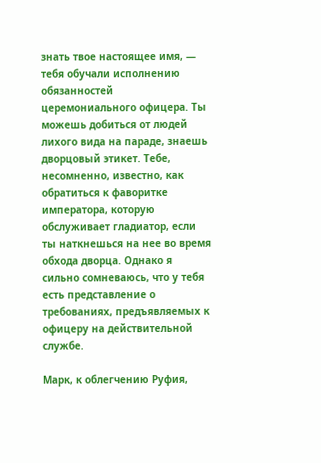знать твое настоящее имя, — тебя обучали исполнению обязанностей церемониального офицера. Ты можешь добиться от людей лихого вида на параде, знаешь дворцовый этикет. Тебе, несомненно, известно, как обратиться к фаворитке императора, которую обслуживает гладиатор, если ты наткнешься на нее во время обхода дворца. Однако я сильно сомневаюсь, что у тебя есть представление о требованиях, предъявляемых к офицеру на действительной службе.

Марк, к облегчению Руфия,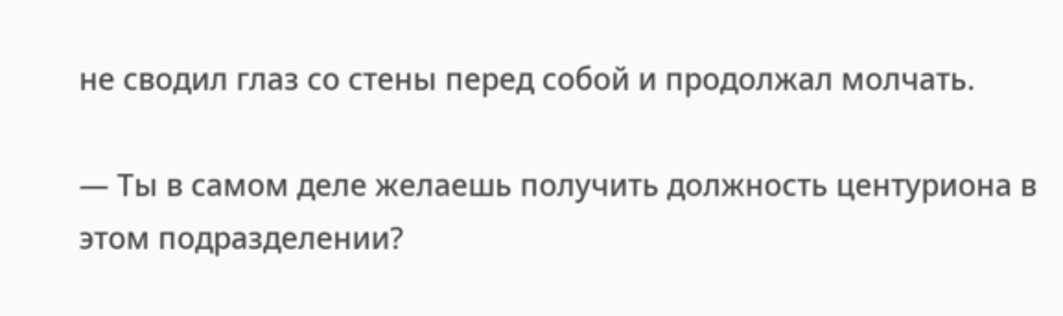не сводил глаз со стены перед собой и продолжал молчать.

— Ты в самом деле желаешь получить должность центуриона в этом подразделении?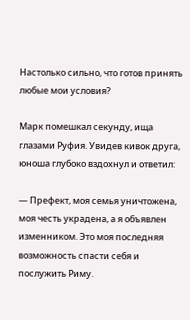Настолько сильно, что готов принять любые мои условия?

Марк помешкал секунду, ища глазами Руфия. Увидев кивок друга, юноша глубоко вздохнул и ответил:

— Префект, моя семья уничтожена, моя честь украдена, а я объявлен изменником. Это моя последняя возможность спасти себя и послужить Риму.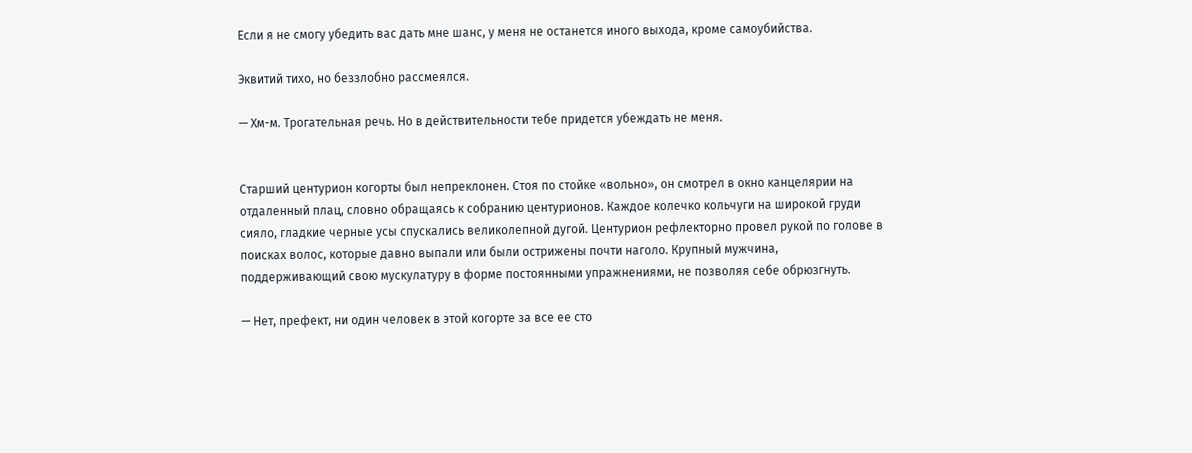Если я не смогу убедить вас дать мне шанс, у меня не останется иного выхода, кроме самоубийства.

Эквитий тихо, но беззлобно рассмеялся.

— Хм-м. Трогательная речь. Но в действительности тебе придется убеждать не меня.


Старший центурион когорты был непреклонен. Стоя по стойке «вольно», он смотрел в окно канцелярии на отдаленный плац, словно обращаясь к собранию центурионов. Каждое колечко кольчуги на широкой груди сияло, гладкие черные усы спускались великолепной дугой. Центурион рефлекторно провел рукой по голове в поисках волос, которые давно выпали или были острижены почти наголо. Крупный мужчина, поддерживающий свою мускулатуру в форме постоянными упражнениями, не позволяя себе обрюзгнуть.

— Нет, префект, ни один человек в этой когорте за все ее сто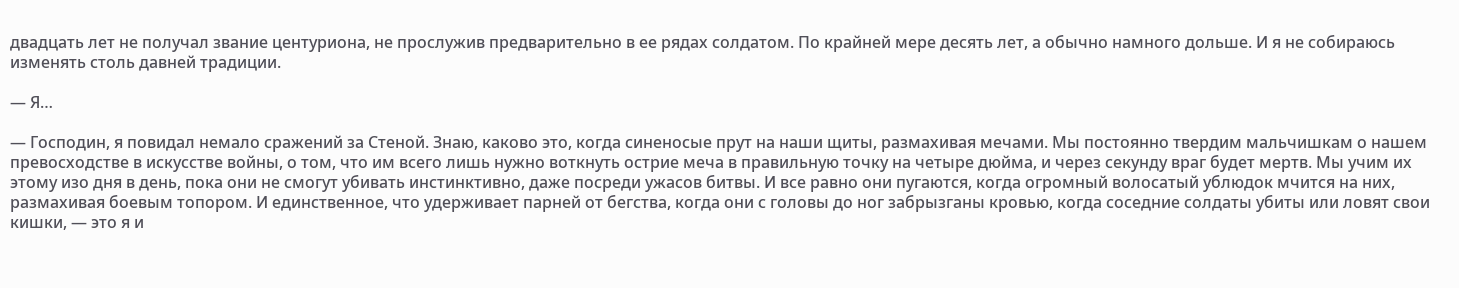двадцать лет не получал звание центуриона, не прослужив предварительно в ее рядах солдатом. По крайней мере десять лет, а обычно намного дольше. И я не собираюсь изменять столь давней традиции.

— Я…

— Господин, я повидал немало сражений за Стеной. Знаю, каково это, когда синеносые прут на наши щиты, размахивая мечами. Мы постоянно твердим мальчишкам о нашем превосходстве в искусстве войны, о том, что им всего лишь нужно воткнуть острие меча в правильную точку на четыре дюйма, и через секунду враг будет мертв. Мы учим их этому изо дня в день, пока они не смогут убивать инстинктивно, даже посреди ужасов битвы. И все равно они пугаются, когда огромный волосатый ублюдок мчится на них, размахивая боевым топором. И единственное, что удерживает парней от бегства, когда они с головы до ног забрызганы кровью, когда соседние солдаты убиты или ловят свои кишки, — это я и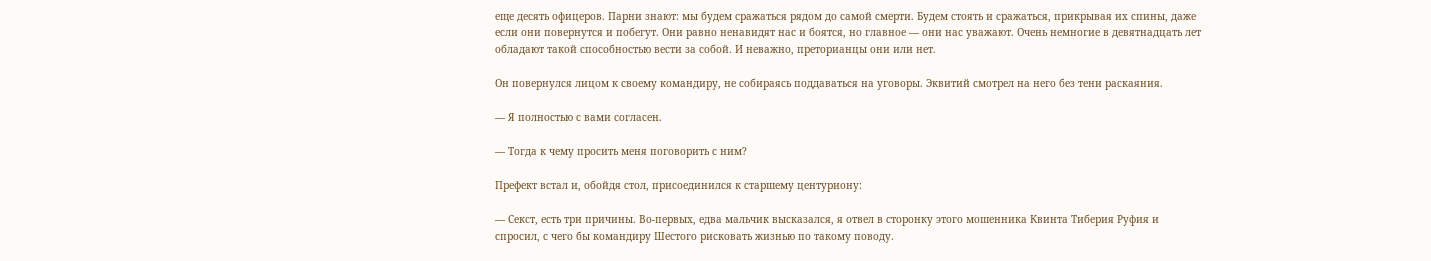еще десять офицеров. Парни знают: мы будем сражаться рядом до самой смерти. Будем стоять и сражаться, прикрывая их спины, даже если они повернутся и побегут. Они равно ненавидят нас и боятся, но главное — они нас уважают. Очень немногие в девятнадцать лет обладают такой способностью вести за собой. И неважно, преторианцы они или нет.

Он повернулся лицом к своему командиру, не собираясь поддаваться на уговоры. Эквитий смотрел на него без тени раскаяния.

— Я полностью с вами согласен.

— Тогда к чему просить меня поговорить с ним?

Префект встал и, обойдя стол, присоединился к старшему центуриону:

— Секст, есть три причины. Во-первых, едва мальчик высказался, я отвел в сторонку этого мошенника Квинта Тиберия Руфия и спросил, с чего бы командиру Шестого рисковать жизнью по такому поводу.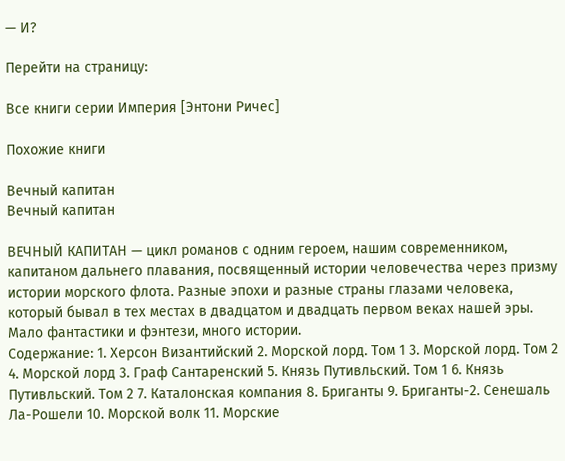— И?

Перейти на страницу:

Все книги серии Империя [Энтони Ричес]

Похожие книги

Вечный капитан
Вечный капитан

ВЕЧНЫЙ КАПИТАН — цикл романов с одним героем, нашим современником, капитаном дальнего плавания, посвященный истории человечества через призму истории морского флота. Разные эпохи и разные страны глазами человека, который бывал в тех местах в двадцатом и двадцать первом веках нашей эры. Мало фантастики и фэнтези, много истории.                                                                                    Содержание: 1. Херсон Византийский 2. Морской лорд. Том 1 3. Морской лорд. Том 2 4. Морской лорд 3. Граф Сантаренский 5. Князь Путивльский. Том 1 6. Князь Путивльский. Том 2 7. Каталонская компания 8. Бриганты 9. Бриганты-2. Сенешаль Ла-Рошели 10. Морской волк 11. Морские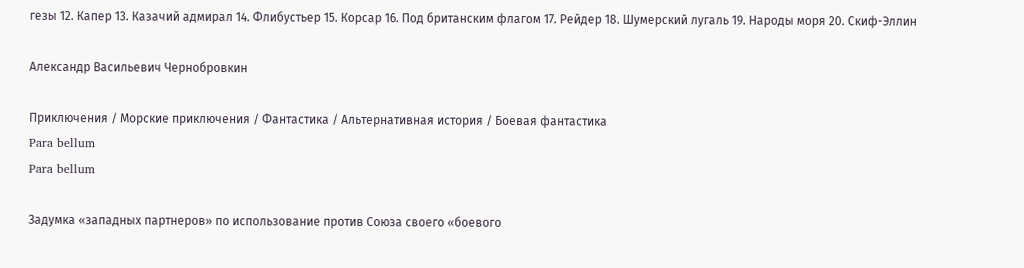гезы 12. Капер 13. Казачий адмирал 14. Флибустьер 15. Корсар 16. Под британским флагом 17. Рейдер 18. Шумерский лугаль 19. Народы моря 20. Скиф-Эллин

Александр Васильевич Чернобровкин

Приключения / Морские приключения / Фантастика / Альтернативная история / Боевая фантастика
Para bellum
Para bellum

Задумка «западных партнеров» по использование против Союза своего «боевого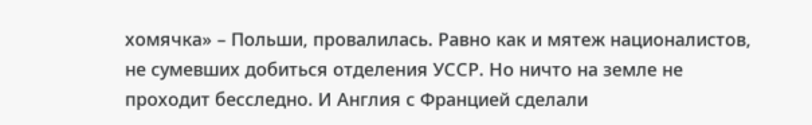хомячка» – Польши, провалилась. Равно как и мятеж националистов, не сумевших добиться отделения УССР. Но ничто на земле не проходит бесследно. И Англия с Францией сделали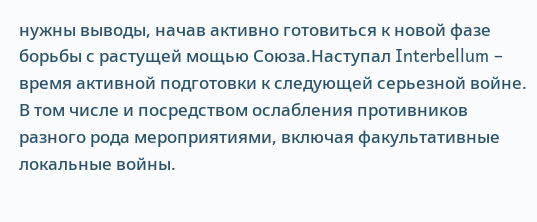нужны выводы, начав активно готовиться к новой фазе борьбы с растущей мощью Союза.Наступал Interbellum – время активной подготовки к следующей серьезной войне. В том числе и посредством ослабления противников разного рода мероприятиями, включая факультативные локальные войны.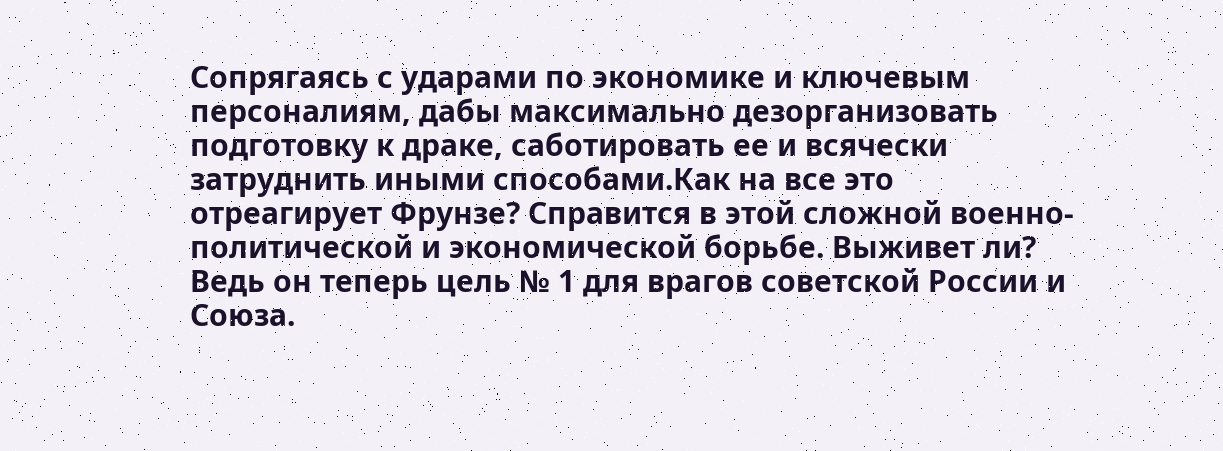Сопрягаясь с ударами по экономике и ключевым персоналиям, дабы максимально дезорганизовать подготовку к драке, саботировать ее и всячески затруднить иными способами.Как на все это отреагирует Фрунзе? Справится в этой сложной военно-политической и экономической борьбе. Выживет ли? Ведь он теперь цель № 1 для врагов советской России и Союза.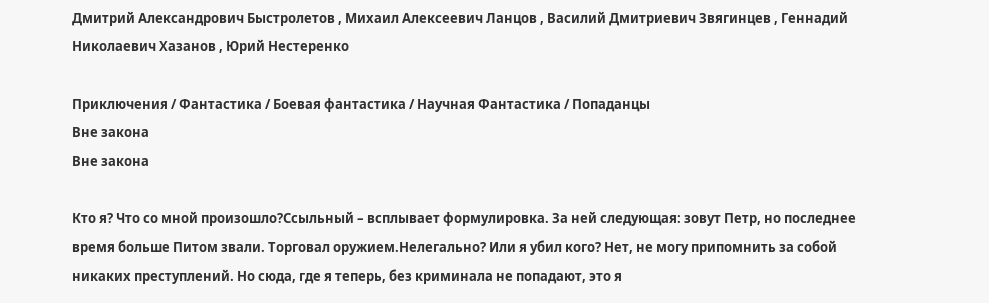Дмитрий Александрович Быстролетов , Михаил Алексеевич Ланцов , Василий Дмитриевич Звягинцев , Геннадий Николаевич Хазанов , Юрий Нестеренко

Приключения / Фантастика / Боевая фантастика / Научная Фантастика / Попаданцы
Вне закона
Вне закона

Кто я? Что со мной произошло?Ссыльный – всплывает формулировка. За ней следующая: зовут Петр, но последнее время больше Питом звали. Торговал оружием.Нелегально? Или я убил кого? Нет, не могу припомнить за собой никаких преступлений. Но сюда, где я теперь, без криминала не попадают, это я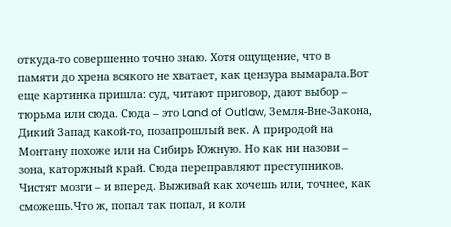откуда-то совершенно точно знаю. Хотя ощущение, что в памяти до хрена всякого не хватает, как цензура вымарала.Вот еще картинка пришла: суд, читают приговор, дают выбор – тюрьма или сюда. Сюда – это Land of Outlaw, Земля-Вне-Закона, Дикий Запад какой-то, позапрошлый век. А природой на Монтану похоже или на Сибирь Южную. Но как ни назови – зона, каторжный край. Сюда переправляют преступников. Чистят мозги – и вперед. Выживай как хочешь или, точнее, как сможешь.Что ж, попал так попал, и коли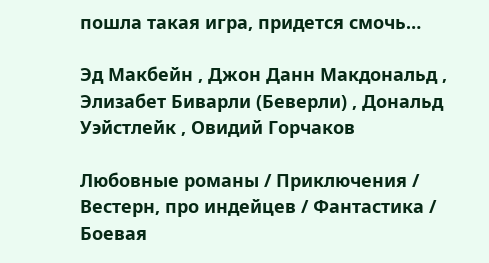пошла такая игра, придется смочь…

Эд Макбейн , Джон Данн Макдональд , Элизабет Биварли (Беверли) , Дональд Уэйстлейк , Овидий Горчаков

Любовные романы / Приключения / Вестерн, про индейцев / Фантастика / Боевая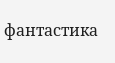фантастика